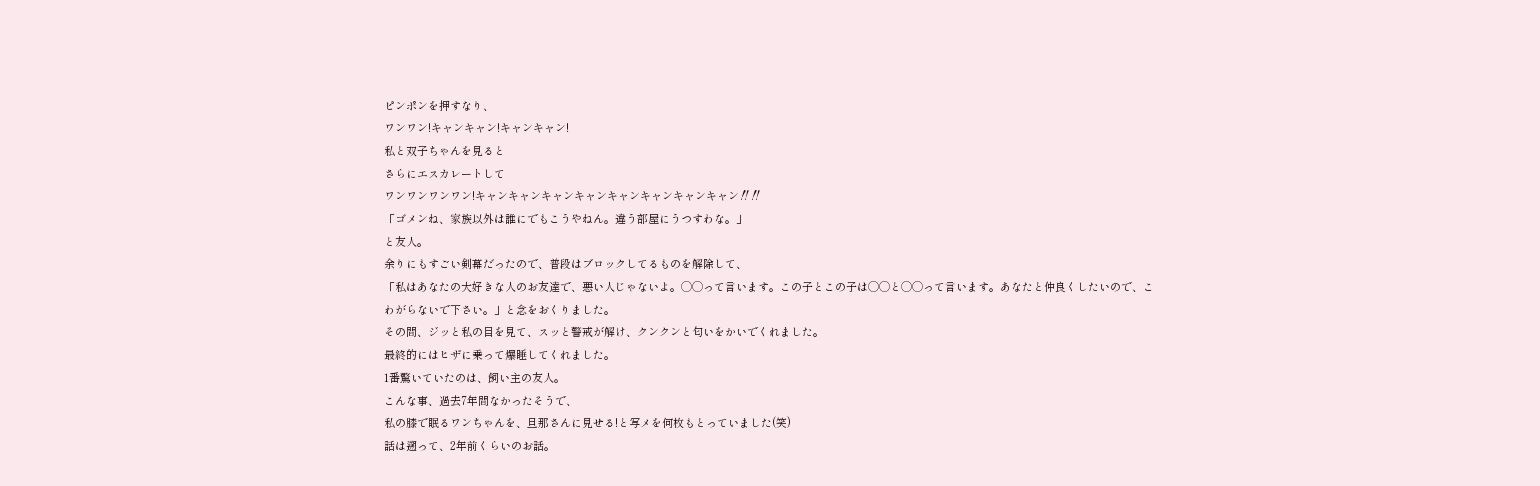ピンポンを押すなり、
ワンワン!キャンキャン!キャンキャン!
私と双子ちゃんを見ると
さらにエスカレートして
ワンワンワンワン!キャンキャンキャンキャンキャンキャンキャンキャン‼‼
「ゴメンね、家族以外は誰にでもこうやねん。違う部屋にうつすわな。」
と友人。
余りにもすごい剣幕だったので、普段はブロックしてるものを解除して、
「私はあなたの大好きな人のお友達で、悪い人じゃないよ。◯◯って言います。この子とこの子は◯◯と◯◯って言います。あなたと仲良くしたいので、こわがらないで下さい。」と念をおくりました。
その間、ジッと私の目を見て、スッと警戒が解け、クンクンと匂いをかいでくれました。
最終的にはヒザに乗って爆睡してくれました。
1番驚いていたのは、飼い主の友人。
こんな事、過去7年間なかったそうで、
私の膝で眠るワンちゃんを、旦那さんに見せる!と写メを何枚もとっていました(笑)
話は遡って、2年前くらいのお話。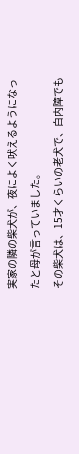実家の隣の柴犬が、夜によく吠えるようになったと母が言っていました。
その柴犬は、15才くらいの老犬で、白内障でも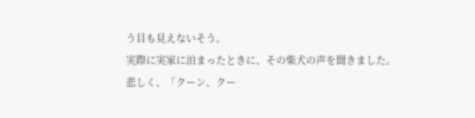う目も見えないそう。
実際に実家に泊まったときに、その柴犬の声を聞きました。
悲しく、「クーン、クー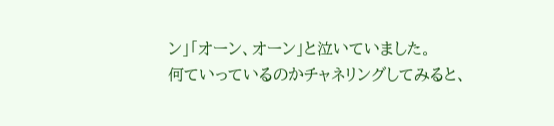ン」「オーン、オーン」と泣いていました。
何ていっているのかチャネリングしてみると、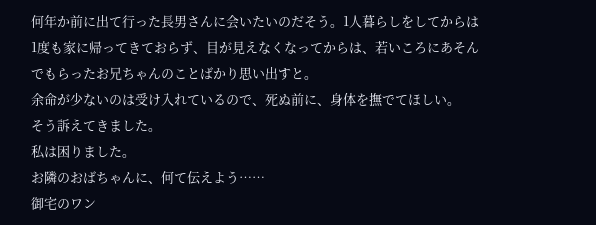何年か前に出て行った長男さんに会いたいのだそう。1人暮らしをしてからは1度も家に帰ってきておらず、目が見えなくなってからは、若いころにあそんでもらったお兄ちゃんのことばかり思い出すと。
余命が少ないのは受け入れているので、死ぬ前に、身体を撫でてほしい。
そう訴えてきました。
私は困りました。
お隣のおばちゃんに、何て伝えよう……
御宅のワン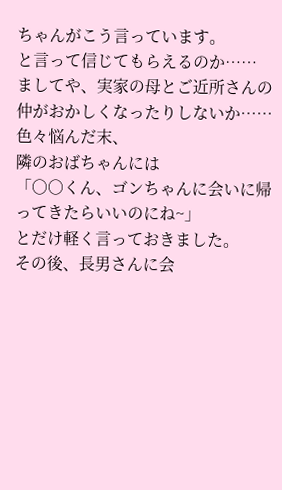ちゃんがこう言っています。
と言って信じてもらえるのか……
ましてや、実家の母とご近所さんの仲がおかしくなったりしないか……
色々悩んだ末、
隣のおばちゃんには
「○○くん、ゴンちゃんに会いに帰ってきたらいいのにね~」
とだけ軽く言っておきました。
その後、長男さんに会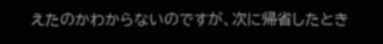えたのかわからないのですが、次に帰省したとき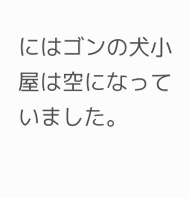にはゴンの犬小屋は空になっていました。